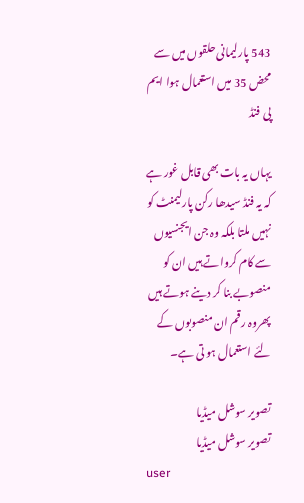543 پارلیمانی حلقوں میں سے محض 35 میں استعمال ہوا ایم پی فنڈ

یہاں یہ بات بھی قابل غور ہے کہ یہ فنڈ سیدھا رکن پارلیمنٹ کو نہیں ملتا بلکہ وہ جن ایجنسیوں سے کام کرواتے ہیں ان کو منصوبے بنا کر دینے ہوتے ہیں پھروہ رقم ان منصوبوں کے لئے استعمال ہو تی ہے۔

تصویر سوشل میڈیا
تصویر سوشل میڈیا
user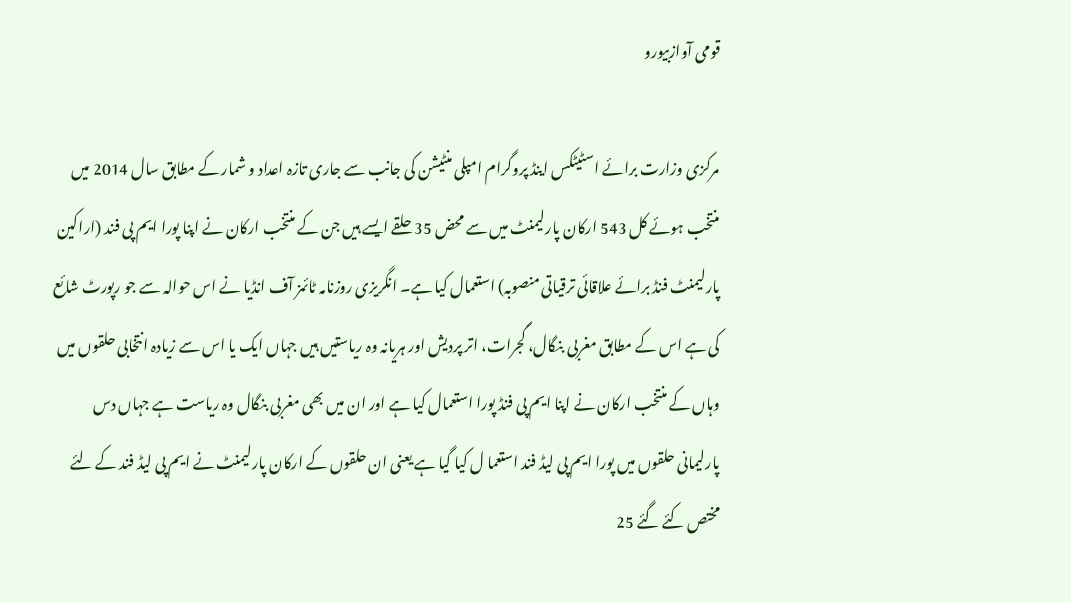قومی آوازبیورو

مرکزی وزارت برائے اسٹیٹکس اینڈ پروگرام امپلی منٹیشن کی جانب سے جاری تازہ اعداد و شمار کے مطابق سال 2014 میں منتخب ہوئے کل 543 ارکان پارلیمنٹ میں سے محض 35 حلقے ایسے ہیں جن کے منتخب ارکان نے اپنا پورا ایم پی فند (اراکین پارلیمنٹ فنڈ برائے علاقائی ترقیاتی منصوبہ) استعمال کیا ہے۔ انگریزی روزنامہ ٹائمز آف انڈیا نے اس حوالہ سے جو رپورٹ شائع کی ہے اس کے مطابق مغربی بنگال، گجرات، اتر پردیش اور ہریانہ وہ ریاستیں ہیں جہاں ایک یا اس سے زیادہ انتخابی حلقوں میں وہاں کے منتخب ارکان نے اپنا ایم پی فنڈ پورا استعمال کیا ہے اور ان میں بھی مغربی بنگال وہ ریاست ہے جہاں دس پارلیمانی حلقوں میں پورا ایم پی لیڈ فند استعما ل کیا گیا ہے یعنی ان حلقوں کے ارکان پارلیمنٹ نے ایم پی لیڈ فند کے لئے مختص کئے گئے 25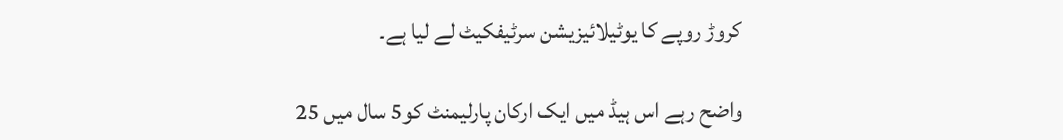کروڑ روپے کا یوٹیلائیزیشن سرٹیفکیٹ لے لیا ہے۔

واضح رہے اس ہیڈ میں ایک ارکان پارلیمنٹ کو5 سال میں 25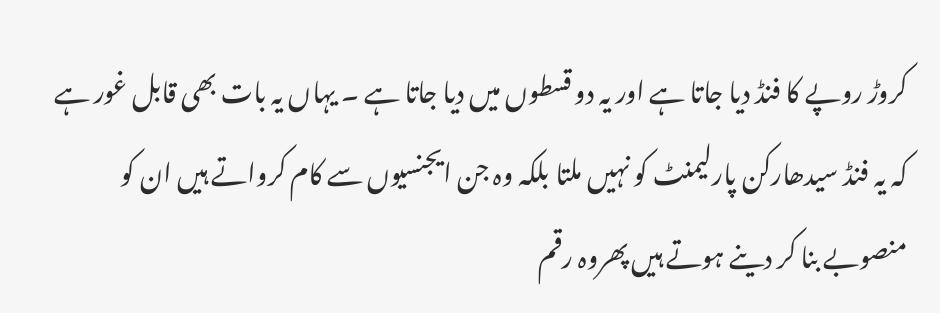کروڑ روپے کا فنڈ دیا جاتا ہے اور یہ دو قسطوں میں دیا جاتا ہے ۔ یہاں یہ بات بھی قابل غور ہے کہ یہ فنڈ سیدھارکن پارلیمنٹ کو نہیں ملتا بلکہ وہ جن ایجنسیوں سے کام کرواتے ہیں ان کو منصوبے بنا کر دینے ہوتے ہیں پھروہ رقم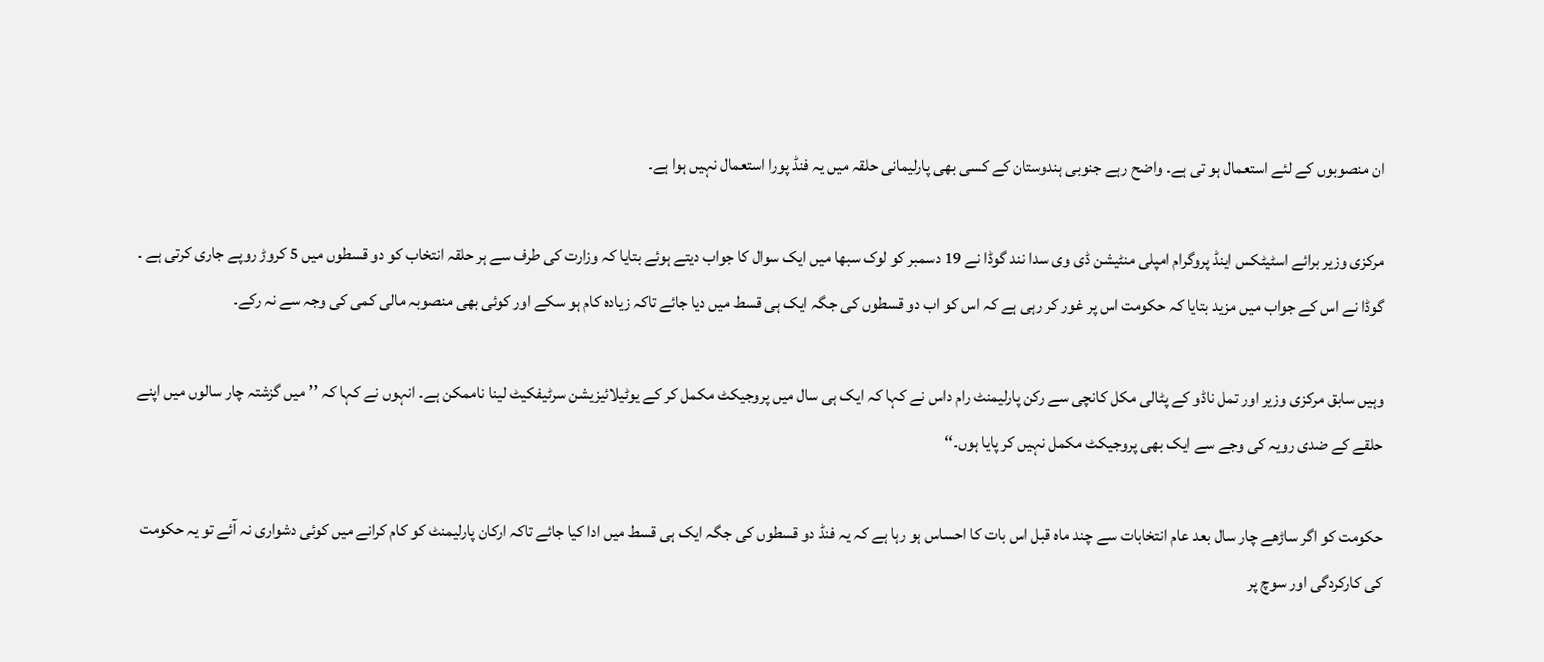ان منصوبوں کے لئے استعمال ہو تی ہے۔ واضح رہے جنوبی ہندوستان کے کسی بھی پارلیمانی حلقہ میں یہ فنڈ پورا استعمال نہیں ہوا ہے۔

مرکزی وزیر برائے اسٹیٹکس اینڈ پروگرام امپلی منٹیشن ڈی وی سدا نند گوڈا نے 19 دسمبر کو لوک سبھا میں ایک سوال کا جواب دیتے ہوئے بتایا کہ وزارت کی طرف سے ہر حلقہ انتخاب کو دو قسطوں میں 5 کروڑ روپے جاری کرتی ہے ۔ گوڈا نے اس کے جواب میں مزید بتایا کہ حکومت اس پر غور کر رہی ہے کہ اس کو اب دو قسطوں کی جگہ ایک ہی قسط میں دیا جائے تاکہ زیادہ کام ہو سکے اور کوئی بھی منصوبہ مالی کمی کی وجہ سے نہ رکے۔

وہیں سابق مرکزی وزیر اور تمل ناڈو کے پٹالی مکل کانچی سے رکن پارلیمنٹ رام داس نے کہا کہ ایک ہی سال میں پروجیکٹ مکمل کر کے یوٹیلائیزیشن سرٹیفکیٹ لینا ناممکن ہے۔ انہوں نے کہا کہ ’’میں گزشتہ چار سالوں میں اپنے حلقے کے ضدی رویہ کی وجے سے ایک بھی پروجیکٹ مکمل نہیں کر پایا ہوں۔‘‘

حکومت کو اگر ساڑھے چار سال بعد عام انتخابات سے چند ماہ قبل اس بات کا احساس ہو رہا ہے کہ یہ فنڈ دو قسطوں کی جگہ ایک ہی قسط میں ادا کیا جائے تاکہ ارکان پارلیمنٹ کو کام کرانے میں کوئی دشواری نہ آئے تو یہ حکومت کی کارکردگی اور سوچ پر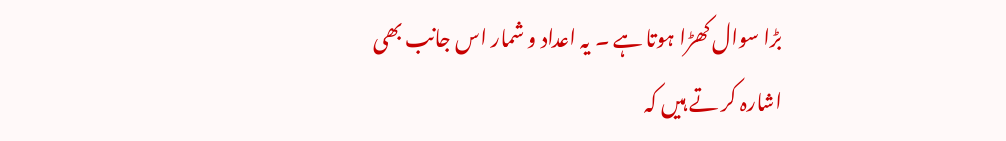بڑا سوال کھڑا ہوتا ہے ۔ یہ اعداد و شمار اس جانب بھی اشارہ کر تے ہیں کہ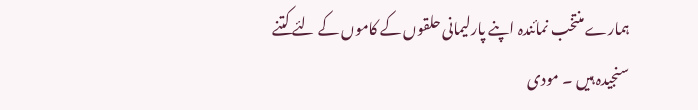ہمارے منتخب نمائندہ اپنے پارلیمانی حلقوں کے کاموں کے لئے کتنے سنجیدہ ہیں ۔ مودی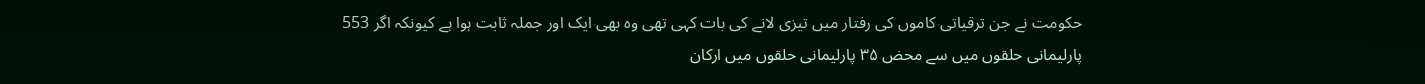حکومت نے جن ترقیاتی کاموں کی رفتار میں تیزی لانے کی بات کہی تھی وہ بھی ایک اور جملہ ثابت ہوا ہے کیونکہ اگر 553 پارلیمانی حلقوں میں سے محض ۳۵ پارلیمانی حلقوں میں ارکان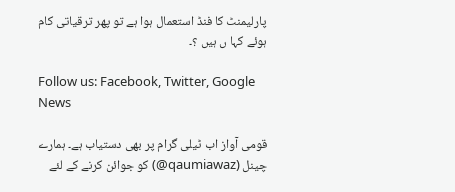پارلیمنٹ کا فنڈ استعمال ہوا ہے تو پھر ترقیاتی کام ہوئے کہا ں ہیں ؟۔

Follow us: Facebook, Twitter, Google News

قومی آواز اب ٹیلی گرام پر بھی دستیاب ہے۔ ہمارے چینل (qaumiawaz@) کو جوائن کرنے کے لئے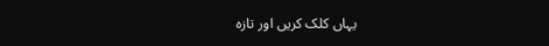یہاں کلک کریں اور تازہ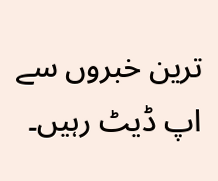ترین خبروں سے اپ ڈیٹ رہیں۔